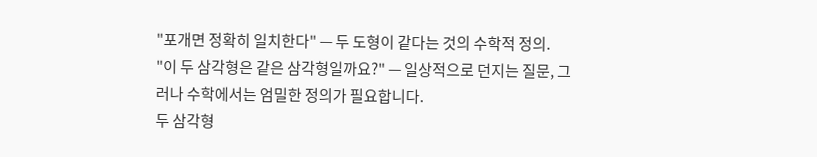"포개면 정확히 일치한다" — 두 도형이 같다는 것의 수학적 정의.
"이 두 삼각형은 같은 삼각형일까요?" — 일상적으로 던지는 질문, 그러나 수학에서는 엄밀한 정의가 필요합니다.
두 삼각형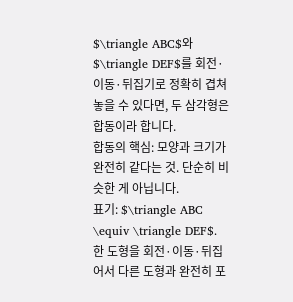$\triangle ABC$와 $\triangle DEF$를 회전·이동·뒤집기로 정확히 겹쳐 놓을 수 있다면, 두 삼각형은 합동이라 합니다.
합동의 핵심: 모양과 크기가 완전히 같다는 것. 단순히 비슷한 게 아닙니다.
표기: $\triangle ABC \equiv \triangle DEF$.
한 도형을 회전·이동·뒤집어서 다른 도형과 완전히 포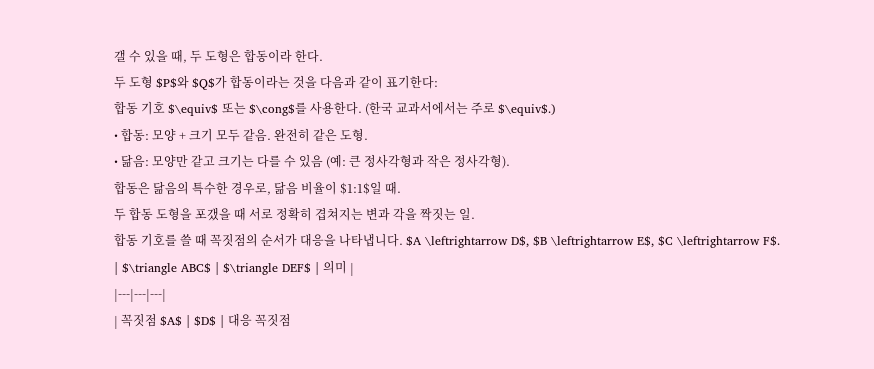갤 수 있을 때, 두 도형은 합동이라 한다.
두 도형 $P$와 $Q$가 합동이라는 것을 다음과 같이 표기한다:
합동 기호 $\equiv$ 또는 $\cong$를 사용한다. (한국 교과서에서는 주로 $\equiv$.)
• 합동: 모양 + 크기 모두 같음. 완전히 같은 도형.
• 닮음: 모양만 같고 크기는 다를 수 있음 (예: 큰 정사각형과 작은 정사각형).
합동은 닮음의 특수한 경우로, 닮음 비율이 $1:1$일 때.
두 합동 도형을 포갰을 때 서로 정확히 겹쳐지는 변과 각을 짝짓는 일.
합동 기호를 쓸 때 꼭짓점의 순서가 대응을 나타냅니다. $A \leftrightarrow D$, $B \leftrightarrow E$, $C \leftrightarrow F$.
| $\triangle ABC$ | $\triangle DEF$ | 의미 |
|---|---|---|
| 꼭짓점 $A$ | $D$ | 대응 꼭짓점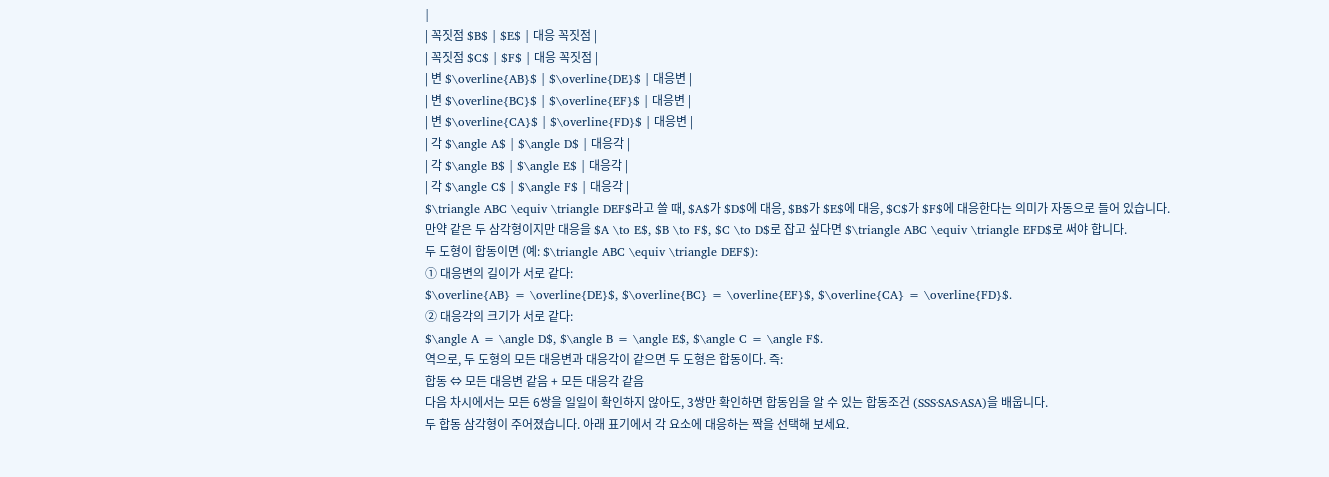|
| 꼭짓점 $B$ | $E$ | 대응 꼭짓점 |
| 꼭짓점 $C$ | $F$ | 대응 꼭짓점 |
| 변 $\overline{AB}$ | $\overline{DE}$ | 대응변 |
| 변 $\overline{BC}$ | $\overline{EF}$ | 대응변 |
| 변 $\overline{CA}$ | $\overline{FD}$ | 대응변 |
| 각 $\angle A$ | $\angle D$ | 대응각 |
| 각 $\angle B$ | $\angle E$ | 대응각 |
| 각 $\angle C$ | $\angle F$ | 대응각 |
$\triangle ABC \equiv \triangle DEF$라고 쓸 때, $A$가 $D$에 대응, $B$가 $E$에 대응, $C$가 $F$에 대응한다는 의미가 자동으로 들어 있습니다.
만약 같은 두 삼각형이지만 대응을 $A \to E$, $B \to F$, $C \to D$로 잡고 싶다면 $\triangle ABC \equiv \triangle EFD$로 써야 합니다.
두 도형이 합동이면 (예: $\triangle ABC \equiv \triangle DEF$):
① 대응변의 길이가 서로 같다:
$\overline{AB} = \overline{DE}$, $\overline{BC} = \overline{EF}$, $\overline{CA} = \overline{FD}$.
② 대응각의 크기가 서로 같다:
$\angle A = \angle D$, $\angle B = \angle E$, $\angle C = \angle F$.
역으로, 두 도형의 모든 대응변과 대응각이 같으면 두 도형은 합동이다. 즉:
합동 ⇔ 모든 대응변 같음 + 모든 대응각 같음
다음 차시에서는 모든 6쌍을 일일이 확인하지 않아도, 3쌍만 확인하면 합동임을 알 수 있는 합동조건 (SSS·SAS·ASA)을 배웁니다.
두 합동 삼각형이 주어졌습니다. 아래 표기에서 각 요소에 대응하는 짝을 선택해 보세요.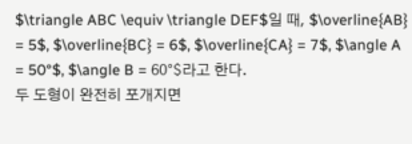$\triangle ABC \equiv \triangle DEF$일 때, $\overline{AB} = 5$, $\overline{BC} = 6$, $\overline{CA} = 7$, $\angle A = 50°$, $\angle B = 60°$라고 한다.
두 도형이 완전히 포개지면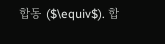합동 ($\equiv$). 합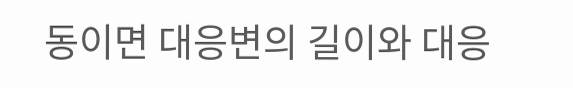동이면 대응변의 길이와 대응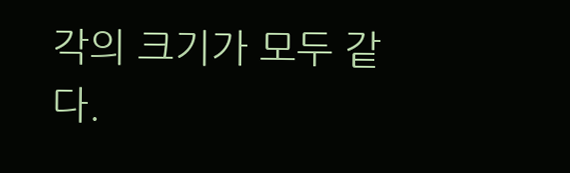각의 크기가 모두 같다.